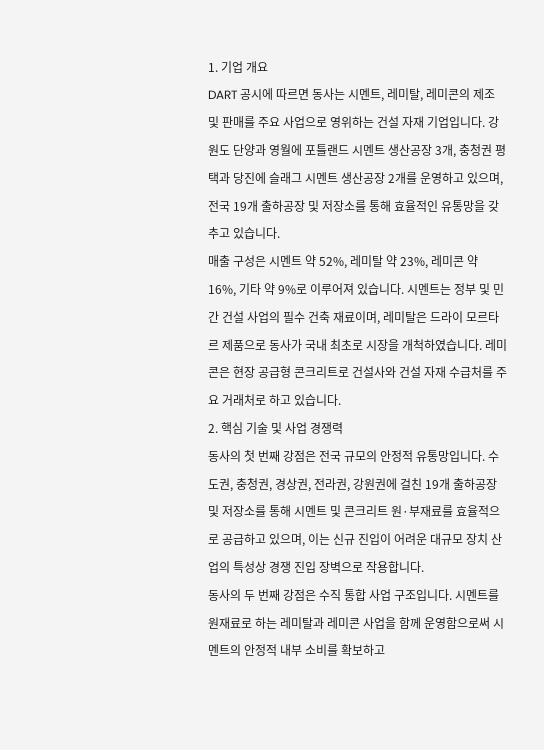1. 기업 개요
DART 공시에 따르면 동사는 시멘트, 레미탈, 레미콘의 제조 및 판매를 주요 사업으로 영위하는 건설 자재 기업입니다. 강원도 단양과 영월에 포틀랜드 시멘트 생산공장 3개, 충청권 평택과 당진에 슬래그 시멘트 생산공장 2개를 운영하고 있으며, 전국 19개 출하공장 및 저장소를 통해 효율적인 유통망을 갖추고 있습니다.
매출 구성은 시멘트 약 52%, 레미탈 약 23%, 레미콘 약 16%, 기타 약 9%로 이루어져 있습니다. 시멘트는 정부 및 민간 건설 사업의 필수 건축 재료이며, 레미탈은 드라이 모르타르 제품으로 동사가 국내 최초로 시장을 개척하였습니다. 레미콘은 현장 공급형 콘크리트로 건설사와 건설 자재 수급처를 주요 거래처로 하고 있습니다.
2. 핵심 기술 및 사업 경쟁력
동사의 첫 번째 강점은 전국 규모의 안정적 유통망입니다. 수도권, 충청권, 경상권, 전라권, 강원권에 걸친 19개 출하공장 및 저장소를 통해 시멘트 및 콘크리트 원·부재료를 효율적으로 공급하고 있으며, 이는 신규 진입이 어려운 대규모 장치 산업의 특성상 경쟁 진입 장벽으로 작용합니다.
동사의 두 번째 강점은 수직 통합 사업 구조입니다. 시멘트를 원재료로 하는 레미탈과 레미콘 사업을 함께 운영함으로써 시멘트의 안정적 내부 소비를 확보하고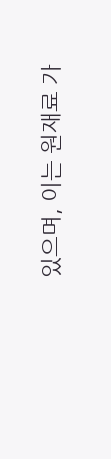있으며, 이는 원재료 가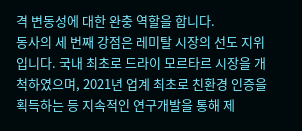격 변동성에 대한 완충 역할을 합니다.
동사의 세 번째 강점은 레미탈 시장의 선도 지위입니다. 국내 최초로 드라이 모르타르 시장을 개척하였으며, 2021년 업계 최초로 친환경 인증을 획득하는 등 지속적인 연구개발을 통해 제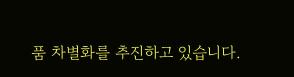품 차별화를 추진하고 있습니다.